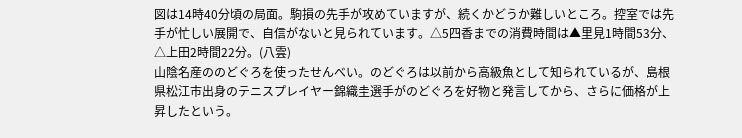図は14時40分頃の局面。駒損の先手が攻めていますが、続くかどうか難しいところ。控室では先手が忙しい展開で、自信がないと見られています。△5四香までの消費時間は▲里見1時間53分、△上田2時間22分。(八雲)
山陰名産ののどぐろを使ったせんべい。のどぐろは以前から高級魚として知られているが、島根県松江市出身のテニスプレイヤー錦織圭選手がのどぐろを好物と発言してから、さらに価格が上昇したという。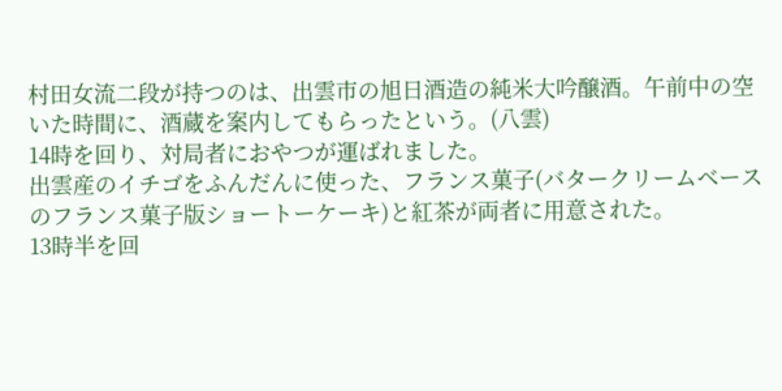村田女流二段が持つのは、出雲市の旭日酒造の純米大吟醸酒。午前中の空いた時間に、酒蔵を案内してもらったという。(八雲)
14時を回り、対局者におやつが運ばれました。
出雲産のイチゴをふんだんに使った、フランス菓子(バタークリームベースのフランス菓子版ショートーケーキ)と紅茶が両者に用意された。
13時半を回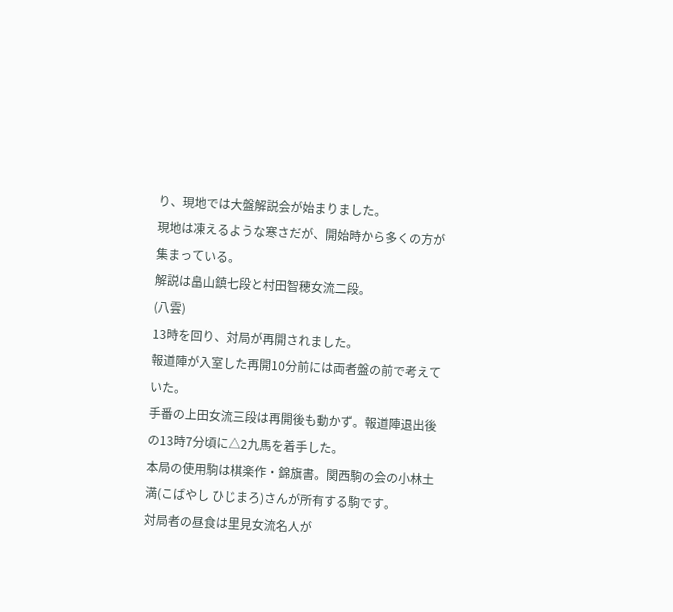り、現地では大盤解説会が始まりました。
現地は凍えるような寒さだが、開始時から多くの方が集まっている。
解説は畠山鎮七段と村田智穂女流二段。
(八雲)
13時を回り、対局が再開されました。
報道陣が入室した再開10分前には両者盤の前で考えていた。
手番の上田女流三段は再開後も動かず。報道陣退出後の13時7分頃に△2九馬を着手した。
本局の使用駒は棋楽作・錦旗書。関西駒の会の小林土満(こばやし ひじまろ)さんが所有する駒です。
対局者の昼食は里見女流名人が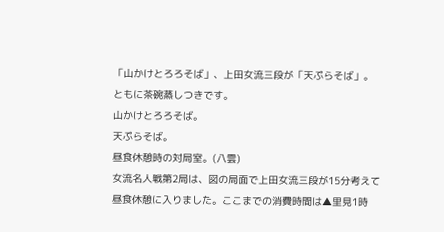「山かけとろろそば」、上田女流三段が「天ぷらそば」。ともに茶碗蒸しつきです。
山かけとろろそば。
天ぷらそば。
昼食休憩時の対局室。(八雲)
女流名人戦第2局は、図の局面で上田女流三段が15分考えて昼食休憩に入りました。ここまでの消費時間は▲里見1時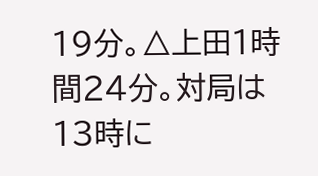19分。△上田1時間24分。対局は13時に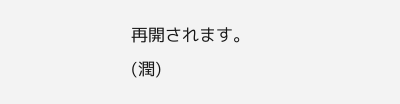再開されます。
(潤)